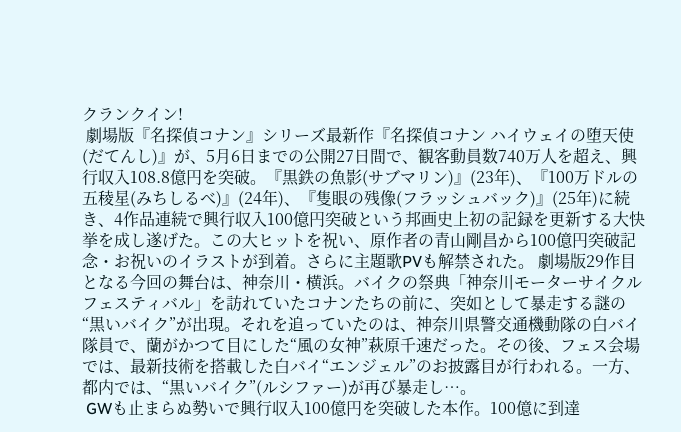クランクイン!
 劇場版『名探偵コナン』シリーズ最新作『名探偵コナン ハイウェイの堕天使(だてんし)』が、5月6日までの公開27日間で、観客動員数740万人を超え、興行収入108.8億円を突破。『黒鉄の魚影(サブマリン)』(23年)、『100万ドルの五稜星(みちしるべ)』(24年)、『隻眼の残像(フラッシュバック)』(25年)に続き、4作品連続で興行収入100億円突破という邦画史上初の記録を更新する大快挙を成し遂げた。この大ヒットを祝い、原作者の青山剛昌から100億円突破記念・お祝いのイラストが到着。さらに主題歌PVも解禁された。 劇場版29作目となる今回の舞台は、神奈川・横浜。バイクの祭典「神奈川モーターサイクルフェスティバル」を訪れていたコナンたちの前に、突如として暴走する謎の“黒いバイク”が出現。それを追っていたのは、神奈川県警交通機動隊の白バイ隊員で、蘭がかつて目にした“風の女神”萩原千速だった。その後、フェス会場では、最新技術を搭載した白バイ“エンジェル”のお披露目が行われる。一方、都内では、“黒いバイク”(ルシファー)が再び暴走し…。
 GWも止まらぬ勢いで興行収入100億円を突破した本作。100億に到達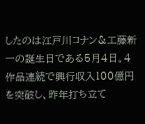したのは江戸川コナン&工藤新一の誕生日である5月4日。4作品連続で興行収入100億円を突破し、昨年打ち立て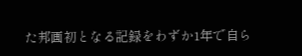た邦画初となる記録をわずか1年で自ら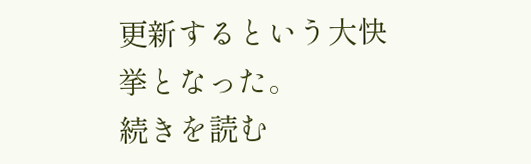更新するという大快挙となった。
続きを読む